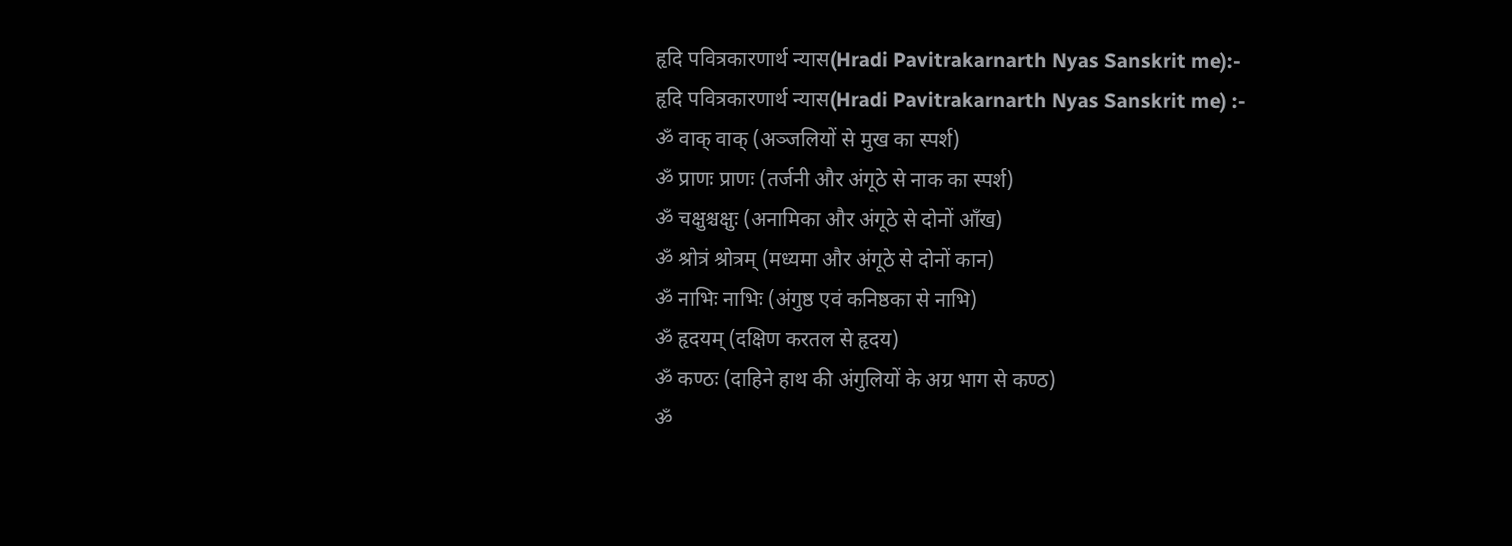हृदि पवित्रकारणार्थ न्यास(Hradi Pavitrakarnarth Nyas Sanskrit me):-
हृदि पवित्रकारणार्थ न्यास(Hradi Pavitrakarnarth Nyas Sanskrit me) :-
ॐ वाक् वाक् (अञ्जलियों से मुख का स्पर्श)
ॐ प्राणः प्राणः (तर्जनी और अंगूठे से नाक का स्पर्श)
ॐ चक्षुश्चक्षुः (अनामिका और अंगूठे से दोनों आँख)
ॐ श्रोत्रं श्रोत्रम् (मध्यमा और अंगूठे से दोनों कान)
ॐ नाभिः नाभिः (अंगुष्ठ एवं कनिष्ठका से नाभि)
ॐ हृदयम् (दक्षिण करतल से हृदय)
ॐ कण्ठः (दाहिने हाथ की अंगुलियों के अग्र भाग से कण्ठ)
ॐ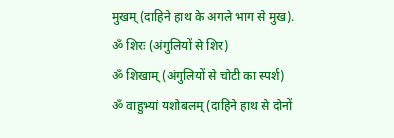मुखम् (दाहिने हाथ के अगले भाग से मुख).
ॐ शिरः (अंगुलियों से शिर)
ॐ शिखाम् (अंगुलियों से चोटी का स्पर्श)
ॐ वाहुभ्यां यशोबलम् (दाहिने हाथ से दोनों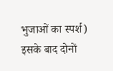भुजाओं का स्पर्श) इसके बाद दोनों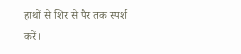हाथों से शिर से पैर तक स्पर्श करें।